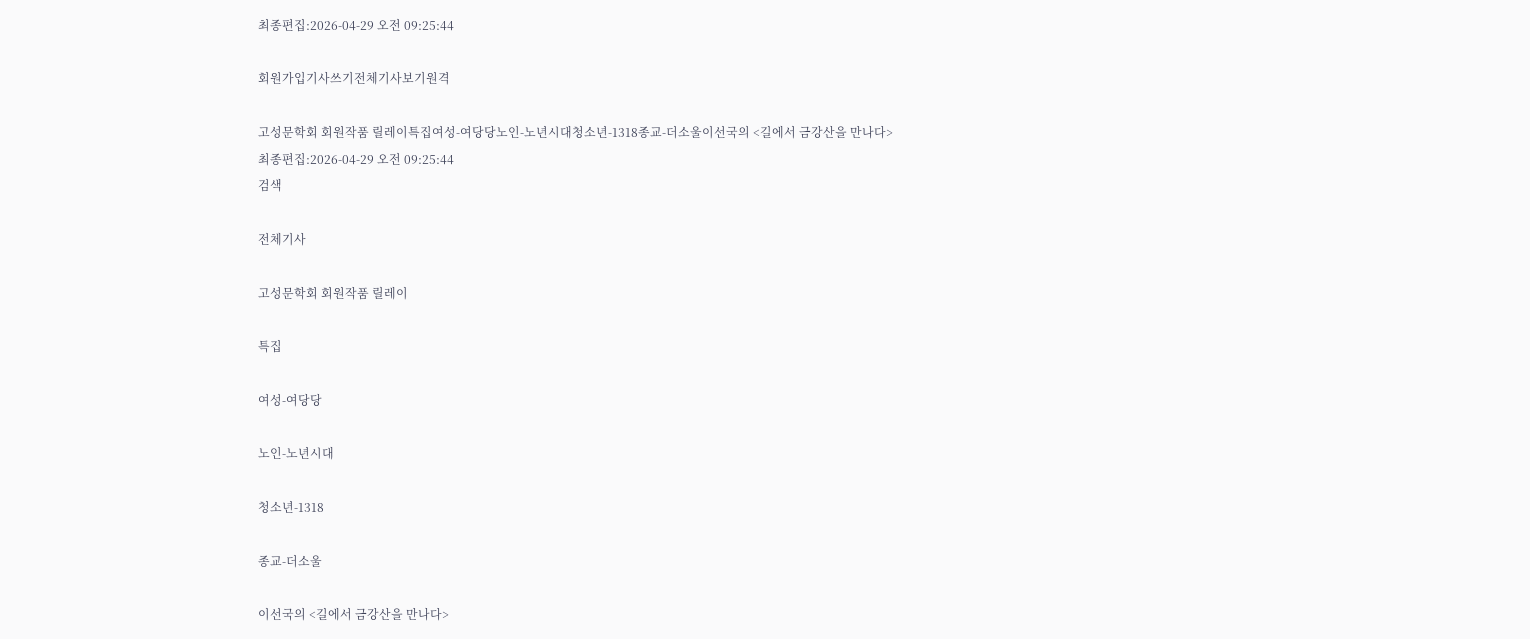최종편집:2026-04-29 오전 09:25:44

회원가입기사쓰기전체기사보기원격

고성문학회 회원작품 릴레이특집여성-여당당노인-노년시대청소년-1318종교-더소울이선국의 <길에서 금강산을 만나다>
최종편집:2026-04-29 오전 09:25:44
검색

전체기사

고성문학회 회원작품 릴레이

특집

여성-여당당

노인-노년시대

청소년-1318

종교-더소울

이선국의 <길에서 금강산을 만나다>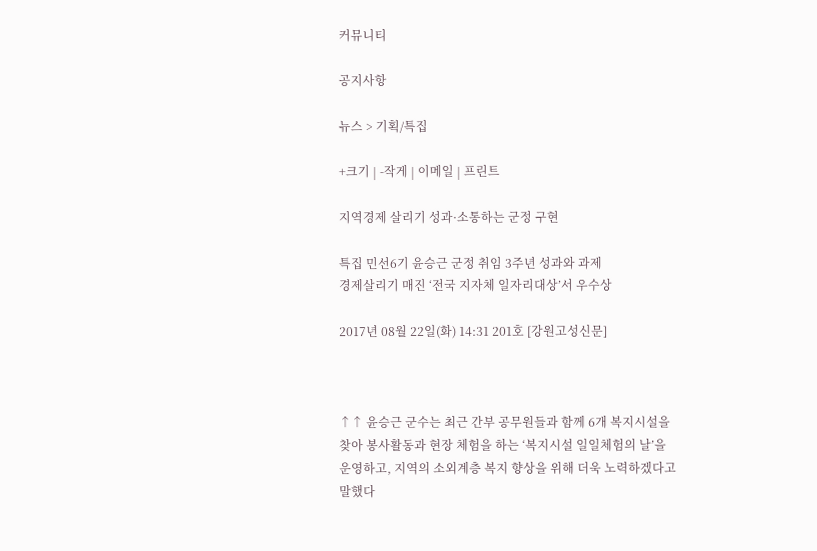커뮤니티

공지사항

뉴스 > 기획/특집

+크기 | -작게 | 이메일 | 프린트

지역경제 살리기 성과·소통하는 군정 구현

특집 민선6기 윤승근 군정 취임 3주년 성과와 과제
경제살리기 매진 ‘전국 지자체 일자리대상’서 우수상

2017년 08월 22일(화) 14:31 201호 [강원고성신문]



↑↑ 윤승근 군수는 최근 간부 공무원들과 함께 6개 복지시설을 찾아 봉사활동과 현장 체험을 하는 ‘복지시설 일일체험의 날’을 운영하고, 지역의 소외계층 복지 향상을 위해 더욱 노력하겠다고 말했다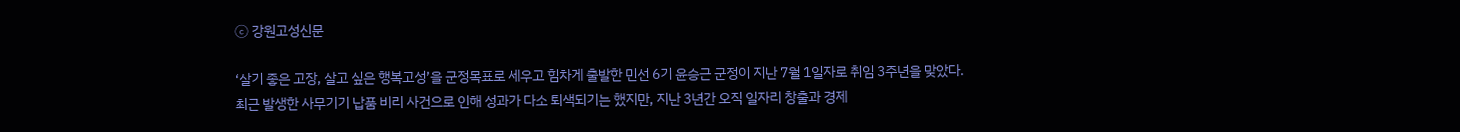ⓒ 강원고성신문

‘살기 좋은 고장, 살고 싶은 행복고성’을 군정목표로 세우고 힘차게 출발한 민선 6기 윤승근 군정이 지난 7월 1일자로 취임 3주년을 맞았다.
최근 발생한 사무기기 납품 비리 사건으로 인해 성과가 다소 퇴색되기는 했지만, 지난 3년간 오직 일자리 창출과 경제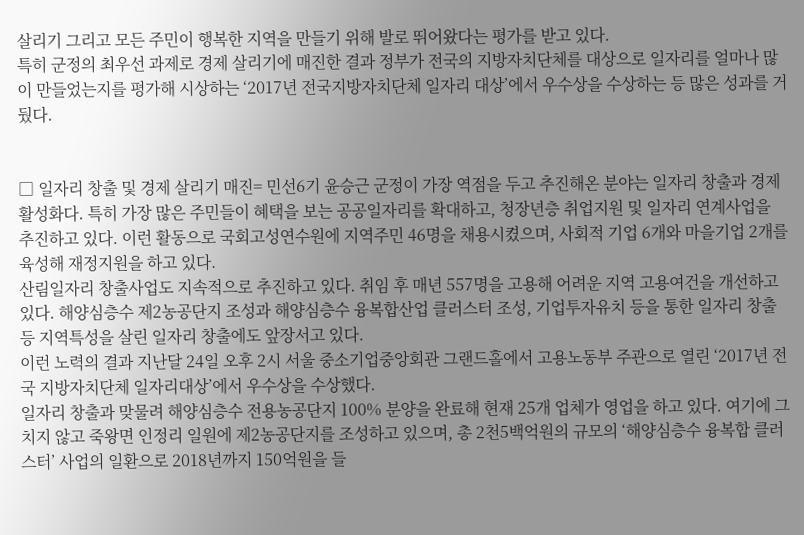살리기 그리고 모든 주민이 행복한 지역을 만들기 위해 발로 뛰어왔다는 평가를 받고 있다.
특히 군정의 최우선 과제로 경제 살리기에 매진한 결과 정부가 전국의 지방자치단체를 대상으로 일자리를 얼마나 많이 만들었는지를 평가해 시상하는 ‘2017년 전국지방자치단체 일자리 대상’에서 우수상을 수상하는 등 많은 성과를 거뒀다.


□ 일자리 창출 및 경제 살리기 매진= 민선6기 윤승근 군정이 가장 역점을 두고 추진해온 분야는 일자리 창출과 경제 활성화다. 특히 가장 많은 주민들이 혜택을 보는 공공일자리를 확대하고, 청장년층 취업지원 및 일자리 연계사업을 추진하고 있다. 이런 활동으로 국회고성연수원에 지역주민 46명을 채용시켰으며, 사회적 기업 6개와 마을기업 2개를 육성해 재정지원을 하고 있다.
산림일자리 창출사업도 지속적으로 추진하고 있다. 취임 후 매년 557명을 고용해 어려운 지역 고용여건을 개선하고 있다. 해양심층수 제2농공단지 조성과 해양심층수 융복합산업 클러스터 조성, 기업투자유치 등을 통한 일자리 창출 등 지역특성을 살린 일자리 창출에도 앞장서고 있다.
이런 노력의 결과 지난달 24일 오후 2시 서울 중소기업중앙회관 그랜드홀에서 고용노동부 주관으로 열린 ‘2017년 전국 지방자치단체 일자리대상’에서 우수상을 수상했다.
일자리 창출과 맞물려 해양심층수 전용농공단지 100% 분양을 완료해 현재 25개 업체가 영업을 하고 있다. 여기에 그치지 않고 죽왕면 인정리 일원에 제2농공단지를 조성하고 있으며, 총 2천5백억원의 규모의 ‘해양심층수 융복합 클러스터’ 사업의 일환으로 2018년까지 150억원을 들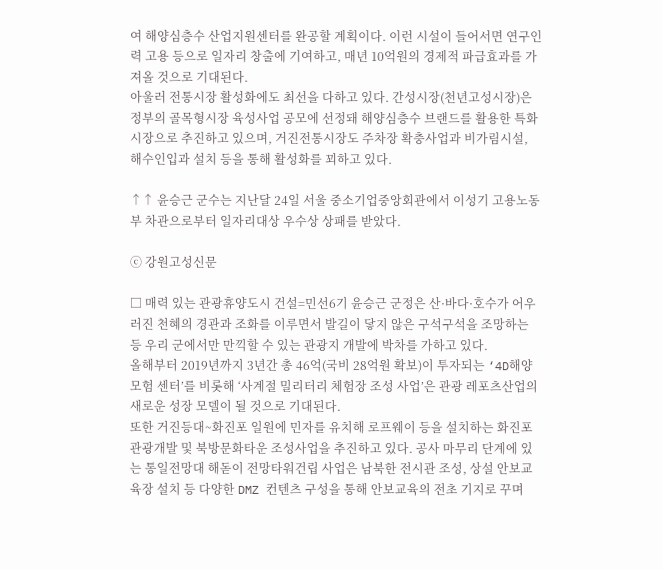여 해양심층수 산업지원센터를 완공할 계획이다. 이런 시설이 들어서면 연구인력 고용 등으로 일자리 창출에 기여하고, 매년 10억원의 경제적 파급효과를 가져올 것으로 기대된다.
아울러 전통시장 활성화에도 최선을 다하고 있다. 간성시장(천년고성시장)은 정부의 골목형시장 육성사업 공모에 선정돼 해양심층수 브랜드를 활용한 특화시장으로 추진하고 있으며, 거진전통시장도 주차장 확충사업과 비가림시설, 해수인입과 설치 등을 통해 활성화를 꾀하고 있다.

↑↑ 윤승근 군수는 지난달 24일 서울 중소기업중앙회관에서 이성기 고용노동부 차관으로부터 일자리대상 우수상 상패를 받았다.

ⓒ 강원고성신문

□ 매력 있는 관광휴양도시 건설=민선6기 윤승근 군정은 산·바다·호수가 어우러진 천혜의 경관과 조화를 이루면서 발길이 닿지 않은 구석구석을 조망하는 등 우리 군에서만 만끽할 수 있는 관광지 개발에 박차를 가하고 있다.
올해부터 2019년까지 3년간 총 46억(국비 28억원 확보)이 투자되는 ‘4D해양모험 센터’를 비롯해 ‘사계절 밀리터리 체험장 조성 사업’은 관광 레포츠산업의 새로운 성장 모델이 될 것으로 기대된다.
또한 거진등대~화진포 일원에 민자를 유치해 로프웨이 등을 설치하는 화진포 관광개발 및 북방문화타운 조성사업을 추진하고 있다. 공사 마무리 단계에 있는 통일전망대 해돋이 전망타워건립 사업은 남북한 전시관 조성, 상설 안보교육장 설치 등 다양한 DMZ 컨텐츠 구성을 통해 안보교육의 전초 기지로 꾸며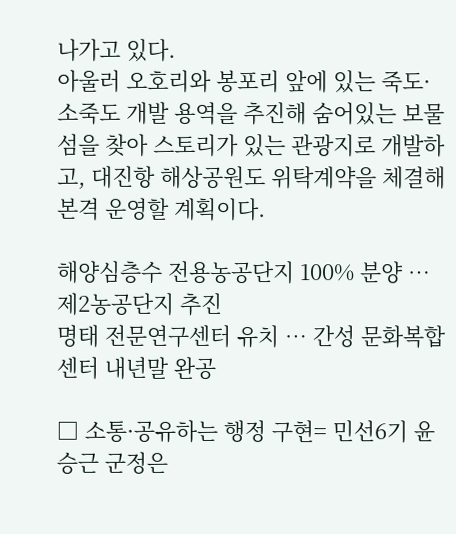나가고 있다.
아울러 오호리와 봉포리 앞에 있는 죽도·소죽도 개발 용역을 추진해 숨어있는 보물섬을 찾아 스토리가 있는 관광지로 개발하고, 대진항 해상공원도 위탁계약을 체결해 본격 운영할 계획이다.

해양심층수 전용농공단지 100% 분양 … 제2농공단지 추진
명태 전문연구센터 유치 … 간성 문화복합센터 내년말 완공

□ 소통·공유하는 행정 구현= 민선6기 윤승근 군정은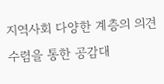지역사회 다양한 계층의 의견 수렴을 통한 공감대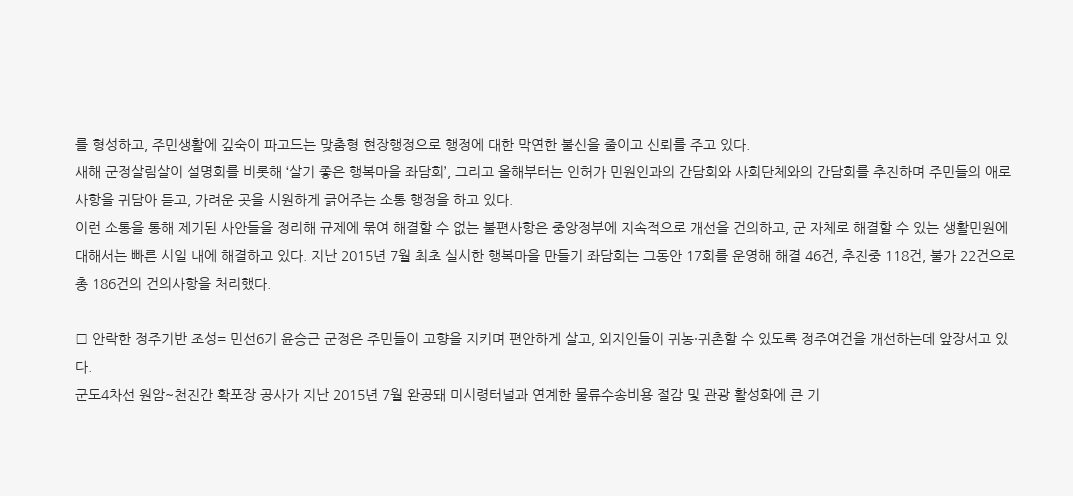를 형성하고, 주민생활에 깊숙이 파고드는 맞춤형 현장행정으로 행정에 대한 막연한 불신을 줄이고 신뢰를 주고 있다.
새해 군정살림살이 설명회를 비롯해 ‘살기 좋은 행복마을 좌담회’, 그리고 올해부터는 인허가 민원인과의 간담회와 사회단체와의 간담회를 추진하며 주민들의 애로사항을 귀담아 듣고, 가려운 곳을 시원하게 긁어주는 소통 행정을 하고 있다.
이런 소통을 통해 제기된 사안들을 정리해 규제에 묶여 해결할 수 없는 불편사항은 중앙정부에 지속적으로 개선을 건의하고, 군 자체로 해결할 수 있는 생활민원에 대해서는 빠른 시일 내에 해결하고 있다. 지난 2015년 7월 최초 실시한 행복마을 만들기 좌담회는 그동안 17회를 운영해 해결 46건, 추진중 118건, 불가 22건으로 총 186건의 건의사항을 처리했다.

□ 안락한 정주기반 조성= 민선6기 윤승근 군정은 주민들이 고향을 지키며 편안하게 살고, 외지인들이 귀농·귀촌할 수 있도록 정주여건을 개선하는데 앞장서고 있다.
군도4차선 원암~천진간 확포장 공사가 지난 2015년 7월 완공돼 미시령터널과 연계한 물류수송비용 절감 및 관광 활성화에 큰 기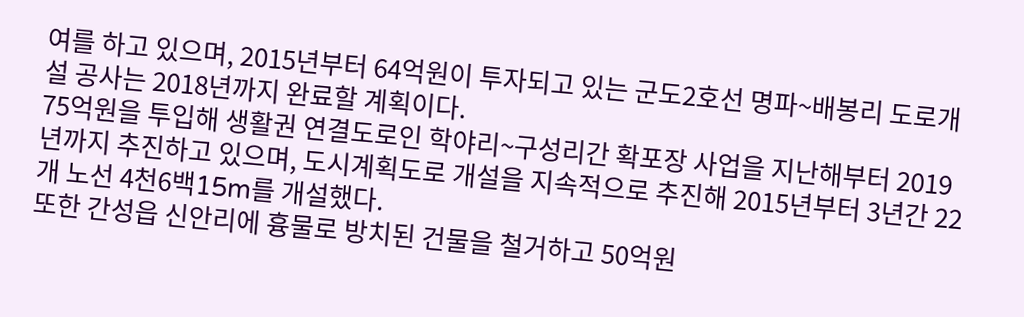여를 하고 있으며, 2015년부터 64억원이 투자되고 있는 군도2호선 명파~배봉리 도로개설 공사는 2018년까지 완료할 계획이다.
75억원을 투입해 생활권 연결도로인 학야리~구성리간 확포장 사업을 지난해부터 2019년까지 추진하고 있으며, 도시계획도로 개설을 지속적으로 추진해 2015년부터 3년간 22개 노선 4천6백15m를 개설했다.
또한 간성읍 신안리에 흉물로 방치된 건물을 철거하고 50억원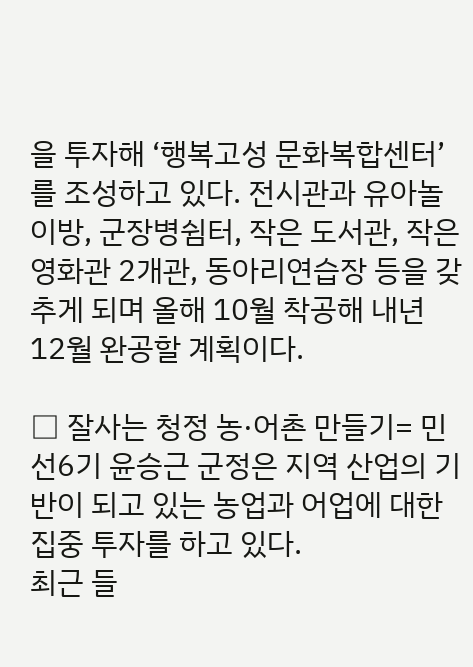을 투자해 ‘행복고성 문화복합센터’를 조성하고 있다. 전시관과 유아놀이방, 군장병쉼터, 작은 도서관, 작은 영화관 2개관, 동아리연습장 등을 갖추게 되며 올해 10월 착공해 내년 12월 완공할 계획이다.

□ 잘사는 청정 농·어촌 만들기= 민선6기 윤승근 군정은 지역 산업의 기반이 되고 있는 농업과 어업에 대한 집중 투자를 하고 있다.
최근 들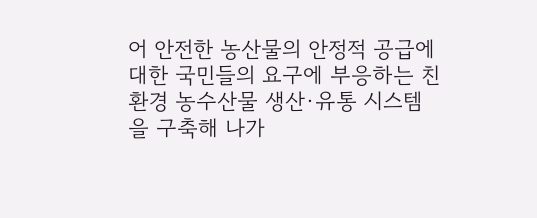어 안전한 농산물의 안정적 공급에 대한 국민들의 요구에 부응하는 친환경 농수산물 생산·유통 시스템을 구축해 나가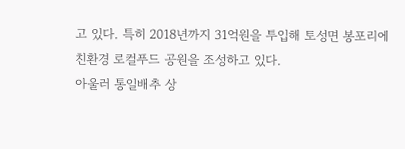고 있다. 특히 2018년까지 31억원을 투입해 토성면 봉포리에 친환경 로컬푸드 공원을 조성하고 있다.
아울러 통일배추 상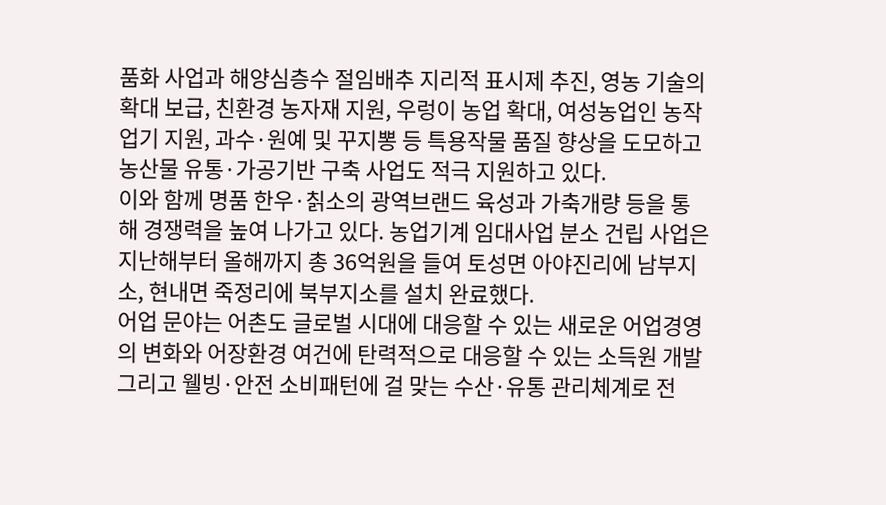품화 사업과 해양심층수 절임배추 지리적 표시제 추진, 영농 기술의 확대 보급, 친환경 농자재 지원, 우렁이 농업 확대, 여성농업인 농작업기 지원, 과수·원예 및 꾸지뽕 등 특용작물 품질 향상을 도모하고 농산물 유통·가공기반 구축 사업도 적극 지원하고 있다.
이와 함께 명품 한우·칡소의 광역브랜드 육성과 가축개량 등을 통해 경쟁력을 높여 나가고 있다. 농업기계 임대사업 분소 건립 사업은 지난해부터 올해까지 총 36억원을 들여 토성면 아야진리에 남부지소, 현내면 죽정리에 북부지소를 설치 완료했다.
어업 문야는 어촌도 글로벌 시대에 대응할 수 있는 새로운 어업경영의 변화와 어장환경 여건에 탄력적으로 대응할 수 있는 소득원 개발 그리고 웰빙·안전 소비패턴에 걸 맞는 수산·유통 관리체계로 전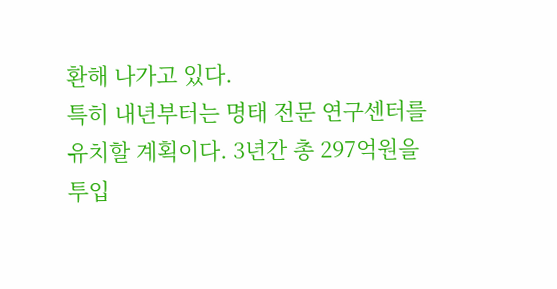환해 나가고 있다.
특히 내년부터는 명태 전문 연구센터를 유치할 계획이다. 3년간 총 297억원을 투입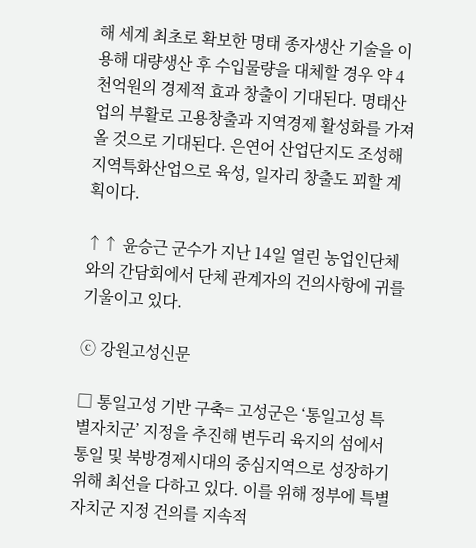해 세계 최초로 확보한 명태 종자생산 기술을 이용해 대량생산 후 수입물량을 대체할 경우 약 4천억원의 경제적 효과 창출이 기대된다. 명태산업의 부활로 고용창출과 지역경제 활성화를 가져올 것으로 기대된다. 은연어 산업단지도 조성해 지역특화산업으로 육성, 일자리 창출도 꾀할 계획이다.

↑↑ 윤승근 군수가 지난 14일 열린 농업인단체와의 간담회에서 단체 관계자의 건의사항에 귀를 기울이고 있다.

ⓒ 강원고성신문

□ 통일고성 기반 구축= 고성군은 ‘통일고성 특별자치군’ 지정을 추진해 변두리 육지의 섬에서 통일 및 북방경제시대의 중심지역으로 성장하기 위해 최선을 다하고 있다. 이를 위해 정부에 특별자치군 지정 건의를 지속적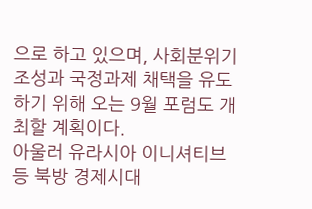으로 하고 있으며, 사회분위기 조성과 국정과제 채택을 유도하기 위해 오는 9월 포럼도 개최할 계획이다.
아울러 유라시아 이니셔티브 등 북방 경제시대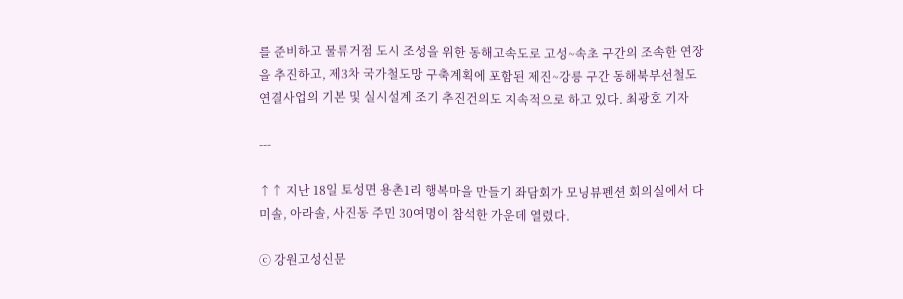를 준비하고 물류거점 도시 조성을 위한 동해고속도로 고성~속초 구간의 조속한 연장을 추진하고, 제3차 국가철도망 구축계획에 포함된 제진~강릉 구간 동해북부선철도 연결사업의 기본 및 실시설계 조기 추진건의도 지속적으로 하고 있다. 최광호 기자

---

↑↑ 지난 18일 토성면 용촌1리 행복마을 만들기 좌담회가 모닝뷰펜션 회의실에서 다미솔, 아라솔, 사진동 주민 30여명이 참석한 가운데 열렸다.

ⓒ 강원고성신문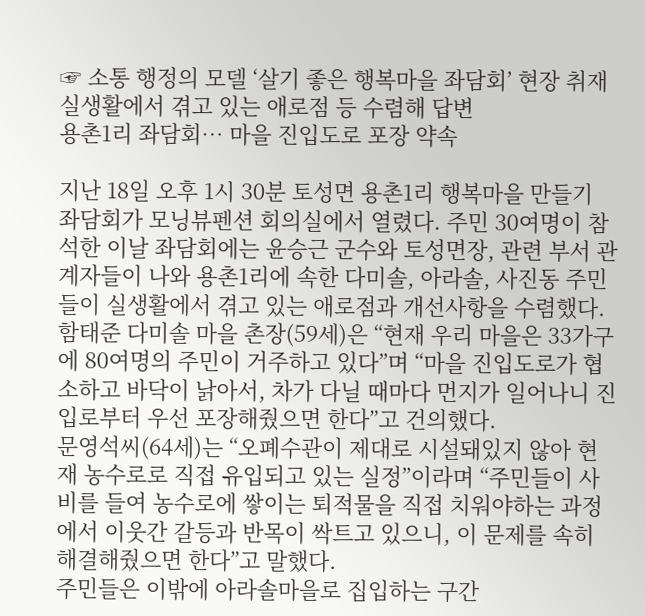☞ 소통 행정의 모델 ‘살기 좋은 행복마을 좌담회’ 현장 취재
실생활에서 겪고 있는 애로점 등 수렴해 답변
용촌1리 좌담회… 마을 진입도로 포장 약속

지난 18일 오후 1시 30분 토성면 용촌1리 행복마을 만들기 좌담회가 모닝뷰펜션 회의실에서 열렸다. 주민 30여명이 참석한 이날 좌담회에는 윤승근 군수와 토성면장, 관련 부서 관계자들이 나와 용촌1리에 속한 다미솔, 아라솔, 사진동 주민들이 실생활에서 겪고 있는 애로점과 개선사항을 수렴했다.
함태준 다미솔 마을 촌장(59세)은 “현재 우리 마을은 33가구에 80여명의 주민이 거주하고 있다”며 “마을 진입도로가 협소하고 바닥이 낡아서, 차가 다닐 때마다 먼지가 일어나니 진입로부터 우선 포장해줬으면 한다”고 건의했다.
문영석씨(64세)는 “오폐수관이 제대로 시설돼있지 않아 현재 농수로로 직접 유입되고 있는 실정”이라며 “주민들이 사비를 들여 농수로에 쌓이는 퇴적물을 직접 치워야하는 과정에서 이웃간 갈등과 반목이 싹트고 있으니, 이 문제를 속히 해결해줬으면 한다”고 말했다.
주민들은 이밖에 아라솔마을로 집입하는 구간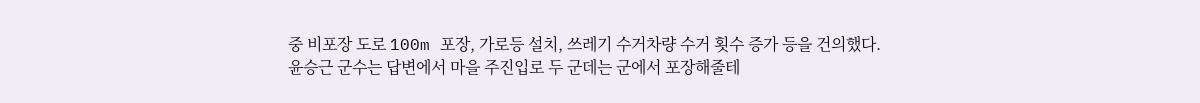중 비포장 도로 100m 포장, 가로등 설치, 쓰레기 수거차량 수거 횟수 증가 등을 건의했다.
윤승근 군수는 답변에서 마을 주진입로 두 군데는 군에서 포장해줄테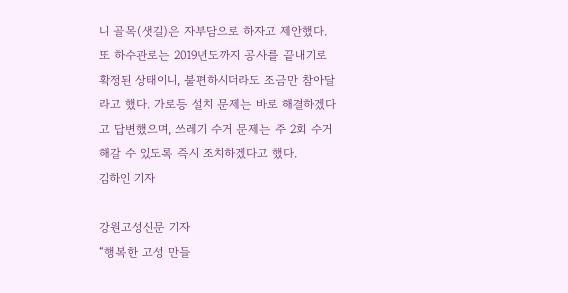니 골목(샛길)은 자부담으로 하자고 제안했다.
또 하수관로는 2019년도까지 공사를 끝내기로 확정된 상태이니, 불편하시더라도 조금만 참아달라고 했다. 가로등 설치 문제는 바로 해결하겠다고 답변했으며, 쓰레기 수거 문제는 주 2회 수거해갈 수 있도록 즉시 조치하겠다고 했다.
김하인 기자

강원고성신문 기자
“행복한 고성 만들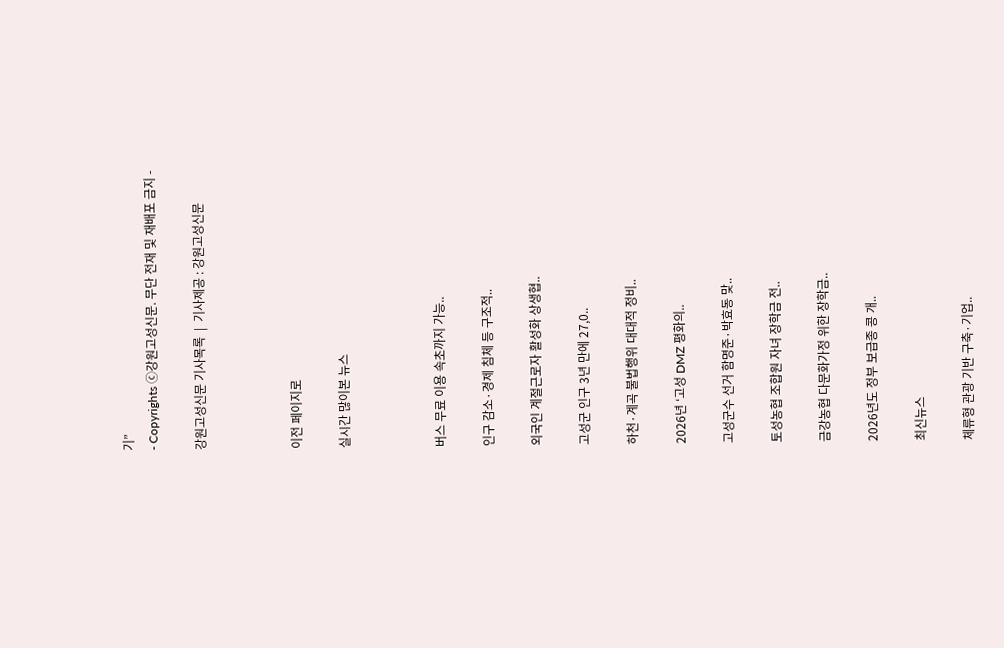기”
- Copyrights ⓒ강원고성신문. 무단 전재 및 재배포 금지 -

강원고성신문 기사목록  |  기사제공 : 강원고성신문



이전 페이지로

실시간 많이본 뉴스



버스 무료 이용 속초까지 가능..

인구 감소·경제 침체 등 구조적..

외국인 계절근로자 활성화 상생협..

고성군 인구 3년 만에 27,0..

하천·계곡 불법행위 대대적 정비..

2026년 ‘고성 DMZ 평화의..

고성군수 선거 함명준·박효동 맞..

토성농협 조합원 자녀 장학금 전..

금강농협 다문화가정 위한 장학금..

2026년도 정부 보급종 콩 개..

최신뉴스

체류형 관광 기반 구축·기업..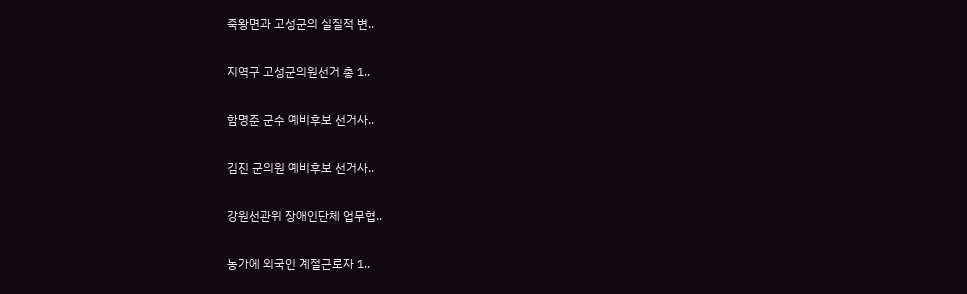죽왕면과 고성군의 실질적 변..

지역구 고성군의원선거 총 1..

함명준 군수 예비후보 선거사..

김진 군의원 예비후보 선거사..

강원선관위 장애인단체 업무협..

농가에 외국인 계절근로자 1..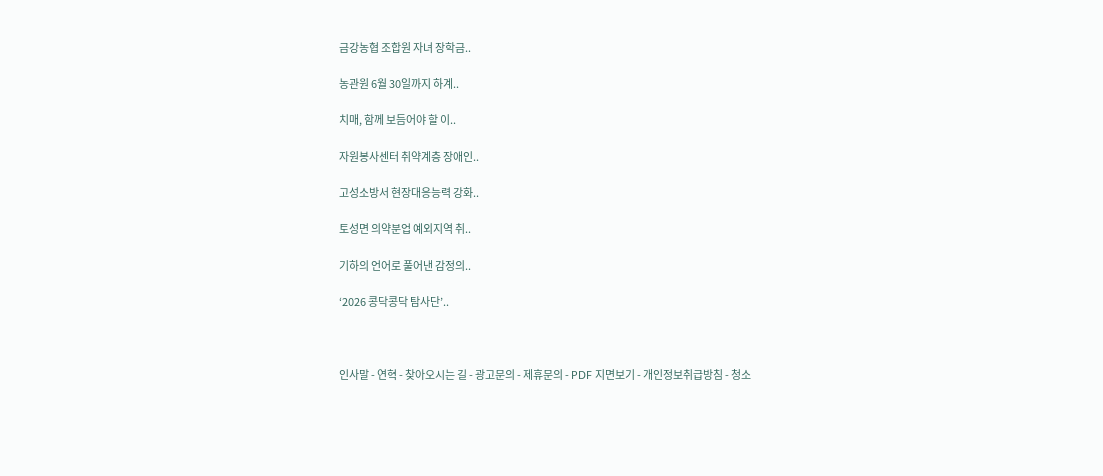금강농협 조합원 자녀 장학금..

농관원 6월 30일까지 하계..

치매, 함께 보듬어야 할 이..

자원봉사센터 취약계층 장애인..

고성소방서 현장대응능력 강화..

토성면 의약분업 예외지역 취..

기하의 언어로 풀어낸 감정의..

‘2026 콩닥콩닥 탐사단’..



인사말 - 연혁 - 찾아오시는 길 - 광고문의 - 제휴문의 - PDF 지면보기 - 개인정보취급방침 - 청소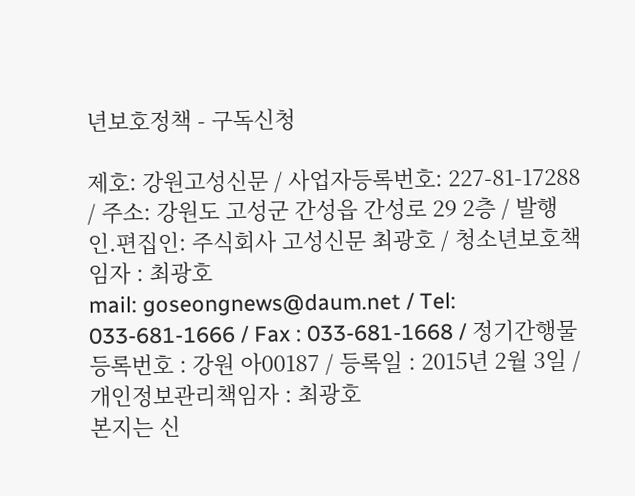년보호정책 - 구독신청

제호: 강원고성신문 / 사업자등록번호: 227-81-17288 / 주소: 강원도 고성군 간성읍 간성로 29 2층 / 발행인.편집인: 주식회사 고성신문 최광호 / 청소년보호책임자 : 최광호
mail: goseongnews@daum.net / Tel: 033-681-1666 / Fax : 033-681-1668 / 정기간행물 등록번호 : 강원 아00187 / 등록일 : 2015년 2월 3일 / 개인정보관리책임자 : 최광호
본지는 신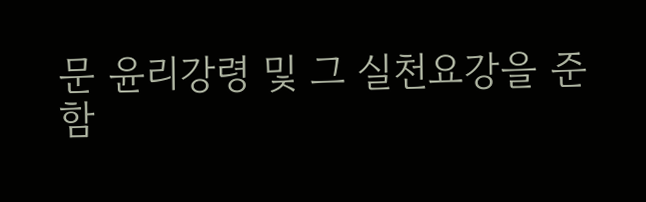문 윤리강령 및 그 실천요강을 준함